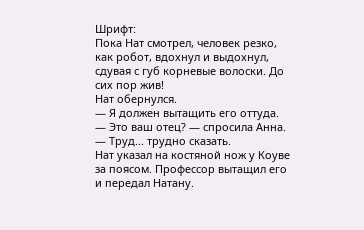Шрифт:
Пока Нат смотрел, человек резко, как робот, вдохнул и выдохнул, сдувая с губ корневые волоски. До сих пор жив!
Нат обернулся.
— Я должен вытащить его оттуда.
— Это ваш отец? — спросила Анна.
— Труд... трудно сказать.
Нат указал на костяной нож у Коуве за поясом. Профессор вытащил его и передал Натану.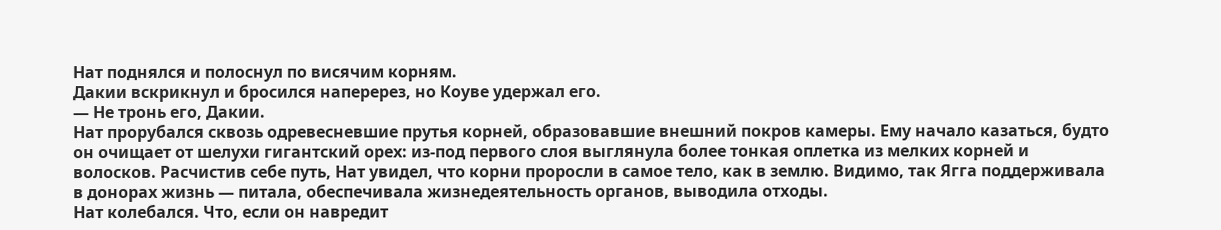Нат поднялся и полоснул по висячим корням.
Дакии вскрикнул и бросился наперерез, но Коуве удержал его.
— Не тронь его, Дакии.
Нат прорубался сквозь одревесневшие прутья корней, образовавшие внешний покров камеры. Ему начало казаться, будто он очищает от шелухи гигантский орех: из-под первого слоя выглянула более тонкая оплетка из мелких корней и волосков. Расчистив себе путь, Нат увидел, что корни проросли в самое тело, как в землю. Видимо, так Ягга поддерживала в донорах жизнь — питала, обеспечивала жизнедеятельность органов, выводила отходы.
Нат колебался. Что, если он навредит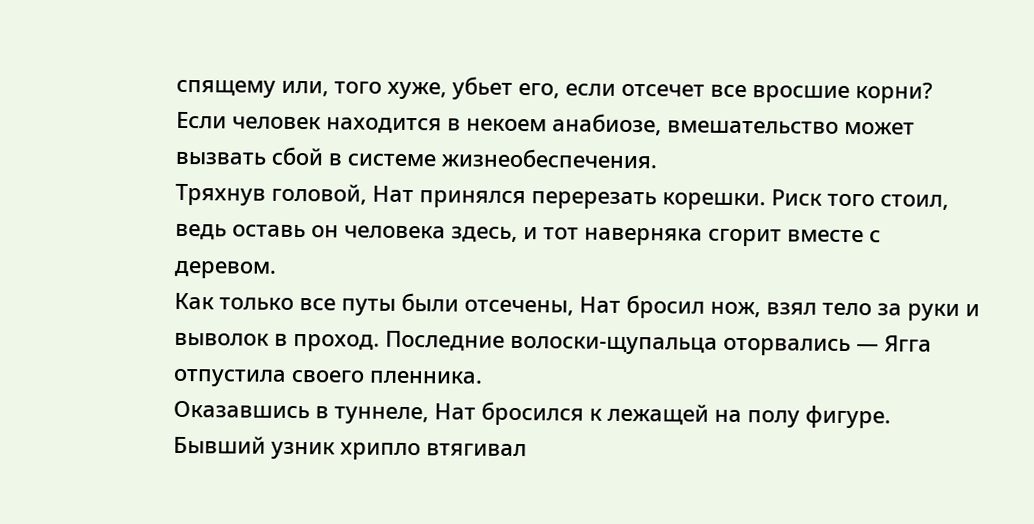спящему или, того хуже, убьет его, если отсечет все вросшие корни? Если человек находится в некоем анабиозе, вмешательство может вызвать сбой в системе жизнеобеспечения.
Тряхнув головой, Нат принялся перерезать корешки. Риск того стоил, ведь оставь он человека здесь, и тот наверняка сгорит вместе с деревом.
Как только все путы были отсечены, Нат бросил нож, взял тело за руки и выволок в проход. Последние волоски-щупальца оторвались — Ягга отпустила своего пленника.
Оказавшись в туннеле, Нат бросился к лежащей на полу фигуре. Бывший узник хрипло втягивал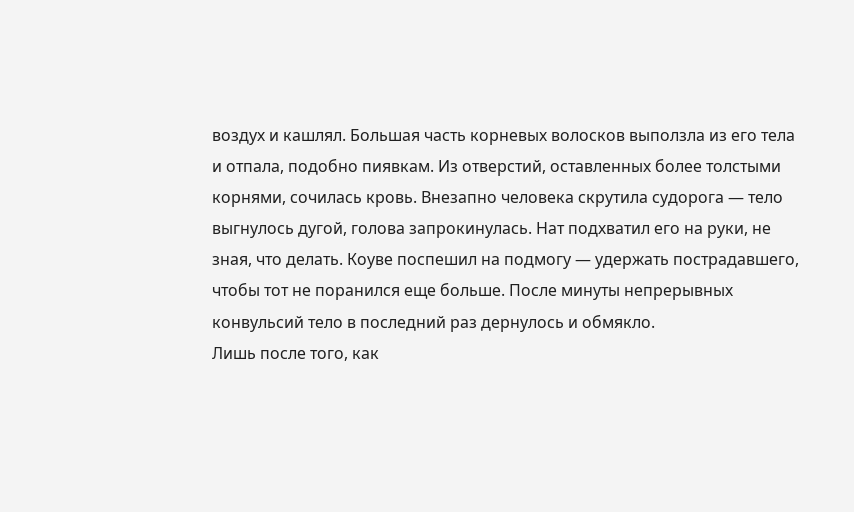воздух и кашлял. Большая часть корневых волосков выползла из его тела и отпала, подобно пиявкам. Из отверстий, оставленных более толстыми корнями, сочилась кровь. Внезапно человека скрутила судорога — тело выгнулось дугой, голова запрокинулась. Нат подхватил его на руки, не зная, что делать. Коуве поспешил на подмогу — удержать пострадавшего, чтобы тот не поранился еще больше. После минуты непрерывных конвульсий тело в последний раз дернулось и обмякло.
Лишь после того, как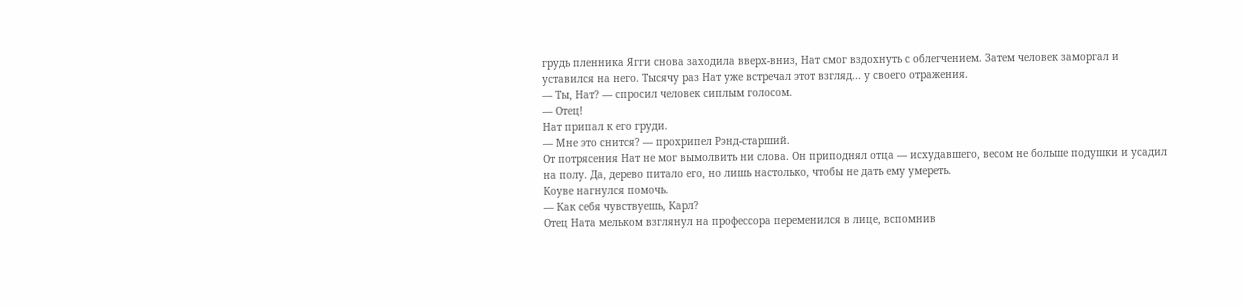грудь пленника Ягги снова заходила вверх-вниз, Нат смог вздохнуть с облегчением. Затем человек заморгал и уставился на него. Тысячу раз Нат уже встречал этот взгляд... у своего отражения.
— Ты, Нат? — спросил человек сиплым голосом.
— Отец!
Нат припал к его груди.
— Мне это снится? — прохрипел Рэнд-старший.
От потрясения Нат не мог вымолвить ни слова. Он приподнял отца — исхудавшего, весом не больше подушки и усадил на полу. Да, дерево питало его, но лишь настолько, чтобы не дать ему умереть.
Коуве нагнулся помочь.
— Как себя чувствуешь, Карл?
Отец Ната мельком взглянул на профессора переменился в лице, вспомнив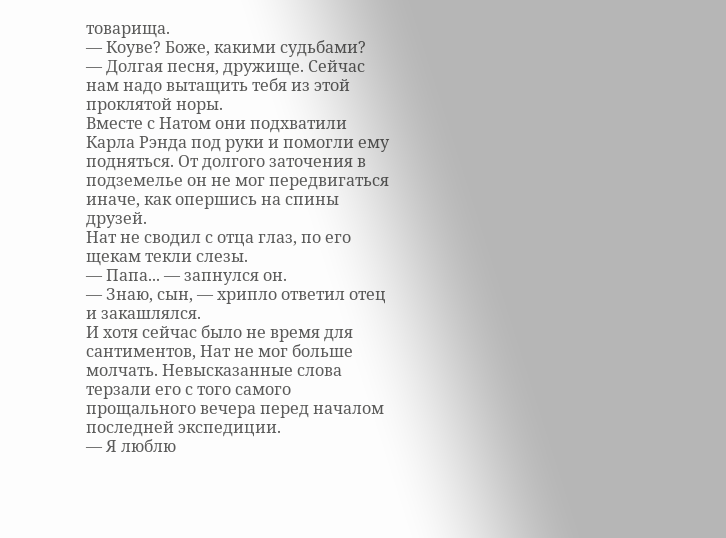товарища.
— Коуве? Боже, какими судьбами?
— Долгая песня, дружище. Сейчас нам надо вытащить тебя из этой проклятой норы.
Вместе с Натом они подхватили Карла Рэнда под руки и помогли ему подняться. От долгого заточения в подземелье он не мог передвигаться иначе, как опершись на спины друзей.
Нат не сводил с отца глаз, по его щекам текли слезы.
— Папа... — запнулся он.
— Знаю, сын, — хрипло ответил отец и закашлялся.
И хотя сейчас было не время для сантиментов, Нат не мог больше молчать. Невысказанные слова терзали его с того самого прощального вечера перед началом последней экспедиции.
— Я люблю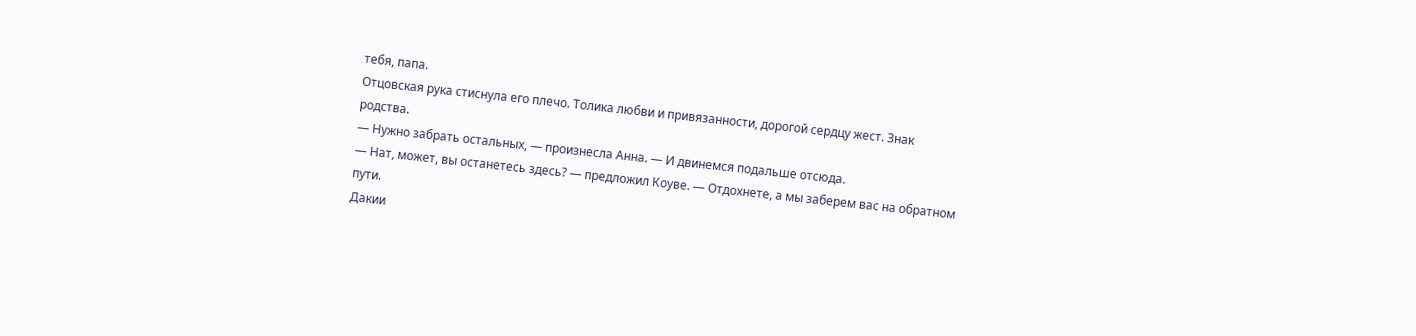тебя, папа.
Отцовская рука стиснула его плечо. Толика любви и привязанности, дорогой сердцу жест. Знак родства.
— Нужно забрать остальных, — произнесла Анна. — И двинемся подальше отсюда.
— Нат, может, вы останетесь здесь? — предложил Коуве. — Отдохнете, а мы заберем вас на обратном пути.
Дакии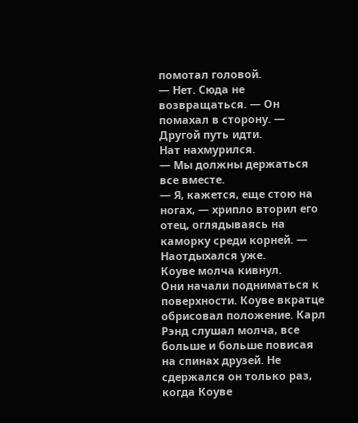помотал головой.
— Нет. Сюда не возвращаться. — Он помахал в сторону. — Другой путь идти.
Нат нахмурился.
— Мы должны держаться все вместе.
— Я, кажется, еще стою на ногах, — хрипло вторил его отец, оглядываясь на каморку среди корней. — Наотдыхался уже.
Коуве молча кивнул.
Они начали подниматься к поверхности. Коуве вкратце обрисовал положение. Карл Рэнд слушал молча, все больше и больше повисая на спинах друзей. Не сдержался он только раз, когда Коуве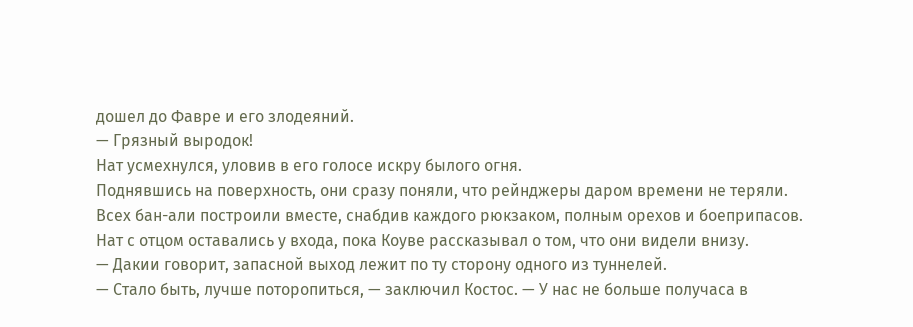дошел до Фавре и его злодеяний.
— Грязный выродок!
Нат усмехнулся, уловив в его голосе искру былого огня.
Поднявшись на поверхность, они сразу поняли, что рейнджеры даром времени не теряли.
Всех бан-али построили вместе, снабдив каждого рюкзаком, полным орехов и боеприпасов.
Нат с отцом оставались у входа, пока Коуве рассказывал о том, что они видели внизу.
— Дакии говорит, запасной выход лежит по ту сторону одного из туннелей.
— Стало быть, лучше поторопиться, — заключил Костос. — У нас не больше получаса в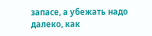запасе, а убежать надо далеко, как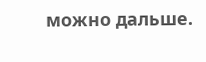можно дальше.